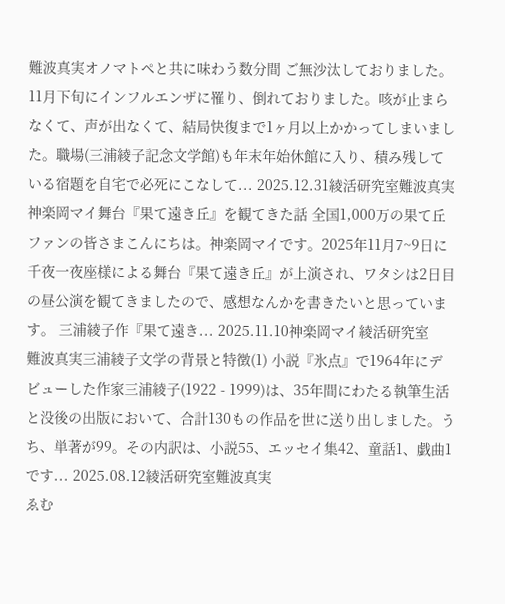難波真実オノマトペと共に味わう数分間 ご無沙汰しておりました。11月下旬にインフルエンザに罹り、倒れておりました。咳が止まらなくて、声が出なくて、結局快復まで1ヶ月以上かかってしまいました。職場(三浦綾子記念文学館)も年末年始休館に入り、積み残している宿題を自宅で必死にこなして... 2025.12.31綾活研究室難波真実
神楽岡マイ舞台『果て遠き丘』を観てきた話 全国1,000万の果て丘ファンの皆さまこんにちは。神楽岡マイです。2025年11月7~9日に千夜一夜座様による舞台『果て遠き丘』が上演され、ワタシは2日目の昼公演を観てきましたので、感想なんかを書きたいと思っています。 三浦綾子作『果て遠き... 2025.11.10神楽岡マイ綾活研究室
難波真実三浦綾子文学の背景と特徴(1) 小説『氷点』で1964年にデビューした作家三浦綾子(1922 - 1999)は、35年間にわたる執筆生活と没後の出版において、合計130もの作品を世に送り出しました。うち、単著が99。その内訳は、小説55、エッセイ集42、童話1、戯曲1です... 2025.08.12綾活研究室難波真実
ゑむ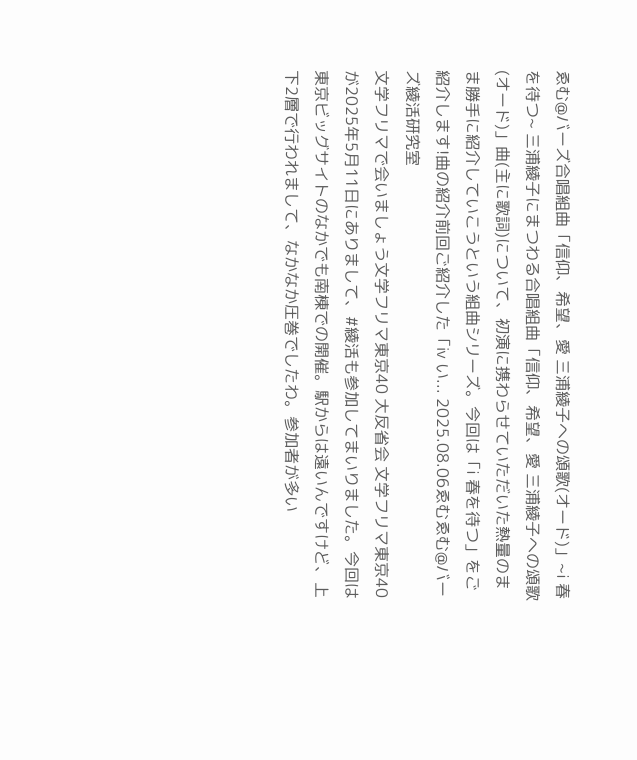ゑむ@バーズ合唱組曲「信仰、希望、愛 三浦綾子への頌歌(オード)」~ⅰ 春を待つ~ 三浦綾子にまつわる合唱組曲「信仰、希望、愛 三浦綾子への頌歌(オード)」曲(主に歌詞)について、初演に携わらせていただいた熱量のまま勝手に紹介していこうという組曲シリーズ。今回は「ⅰ 春を待つ」をご紹介します!曲の紹介前回ご紹介した「ⅳ い... 2025.08.06ゑむゑむ@バーズ綾活研究室
文学フリマで会いましょう文学フリマ東京40 大反省会 文学フリマ東京40が2025年5月11日にありまして、#綾活も参加してまいりました。今回は東京ビッグサイトのなかでも南棟での開催。駅からは遠いんですけど、上下2層で行われまして、なかなか圧巻でしたわ。参加者が多い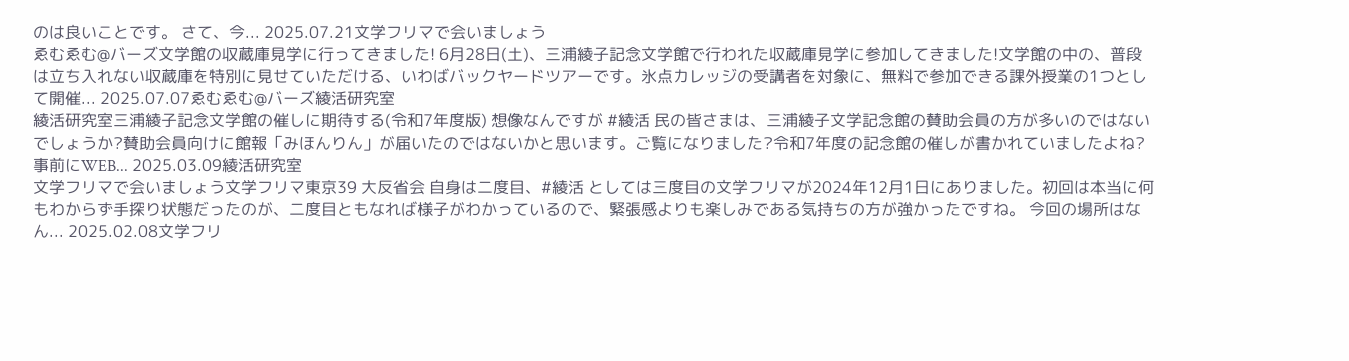のは良いことです。 さて、今... 2025.07.21文学フリマで会いましょう
ゑむゑむ@バーズ文学館の収蔵庫見学に行ってきました! 6月28日(土)、三浦綾子記念文学館で行われた収蔵庫見学に参加してきました!文学館の中の、普段は立ち入れない収蔵庫を特別に見せていただける、いわばバックヤードツアーです。氷点カレッジの受講者を対象に、無料で参加できる課外授業の1つとして開催... 2025.07.07ゑむゑむ@バーズ綾活研究室
綾活研究室三浦綾子記念文学館の催しに期待する(令和7年度版) 想像なんですが #綾活 民の皆さまは、三浦綾子文学記念館の賛助会員の方が多いのではないでしょうか?賛助会員向けに館報「みほんりん」が届いたのではないかと思います。ご覧になりました?令和7年度の記念館の催しが書かれていましたよね?事前にWEB... 2025.03.09綾活研究室
文学フリマで会いましょう文学フリマ東京39 大反省会 自身は二度目、#綾活 としては三度目の文学フリマが2024年12月1日にありました。初回は本当に何もわからず手探り状態だったのが、二度目ともなれば様子がわかっているので、緊張感よりも楽しみである気持ちの方が強かったですね。 今回の場所はなん... 2025.02.08文学フリ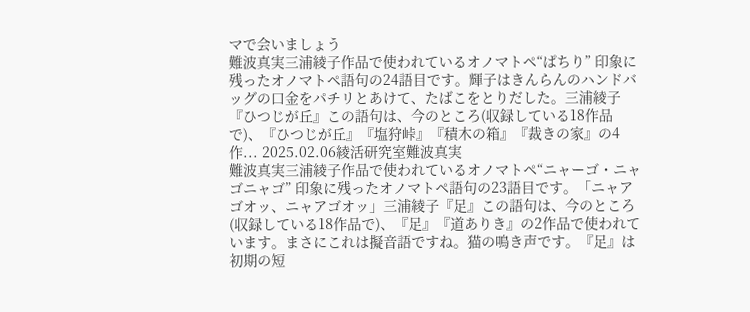マで会いましょう
難波真実三浦綾子作品で使われているオノマトペ“ぱちり” 印象に残ったオノマトペ語句の24語目です。輝子はきんらんのハンドバッグの口金をパチリとあけて、たばこをとりだした。三浦綾子『ひつじが丘』この語句は、今のところ(収録している18作品で)、『ひつじが丘』『塩狩峠』『積木の箱』『裁きの家』の4作... 2025.02.06綾活研究室難波真実
難波真実三浦綾子作品で使われているオノマトペ“ニャーゴ・ニャゴニャゴ” 印象に残ったオノマトペ語句の23語目です。「ニャアゴオッ、ニャアゴオッ」三浦綾子『足』この語句は、今のところ(収録している18作品で)、『足』『道ありき』の2作品で使われています。まさにこれは擬音語ですね。猫の鳴き声です。『足』は初期の短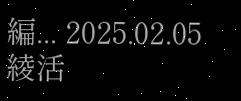編... 2025.02.05綾活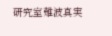研究室難波真実